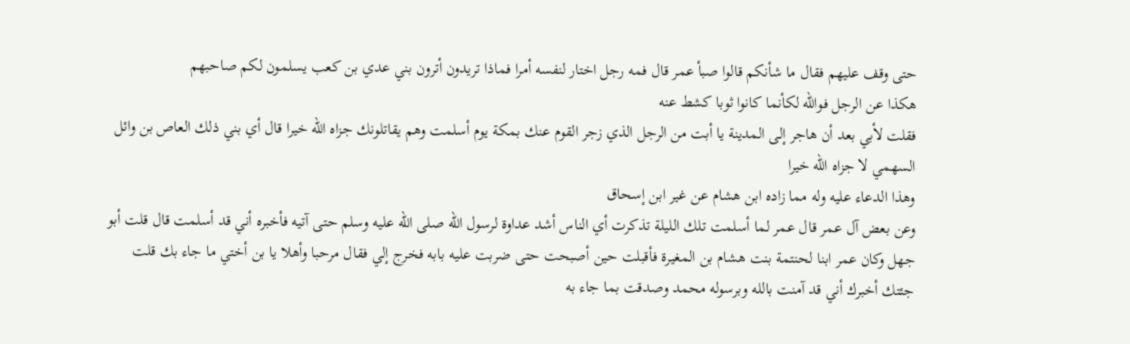حتى وقف عليهم فقال ما شأنكم قالوا صبأ عمر قال فمه رجل اختار لنفسه أمرا فماذا تريدون أترون بني عدي بن كعب يسلمون لكم صاحبهم
هكذا عن الرجل فوالله لكأنما كانوا ثوبا كشط عنه
فقلت لأبي بعد أن هاجر إلى المدينة يا أبت من الرجل الذي زجر القوم عنك بمكة يوم أسلمت وهم يقاتلونك جزاه الله خيرا قال أي بني ذلك العاص بن وائل السهمي لا جزاه الله خيرا
وهذا الدعاء عليه وله مما زاده ابن هشام عن غير ابن إسحاق
وعن بعض آل عمر قال عمر لما أسلمت تلك الليلة تذكرت أي الناس أشد عداوة لرسول الله صلى الله عليه وسلم حتى آتيه فأخبره أني قد أسلمت قال قلت أبو جهل وكان عمر ابنا لحنتمة بنت هشام بن المغيرة فأقبلت حين أصبحت حتى ضربت عليه بابه فخرج إلي فقال مرحبا وأهلا يا بن أختي ما جاء بك قلت جئتك أخبرك أني قد آمنت بالله وبرسوله محمد وصدقت بما جاء به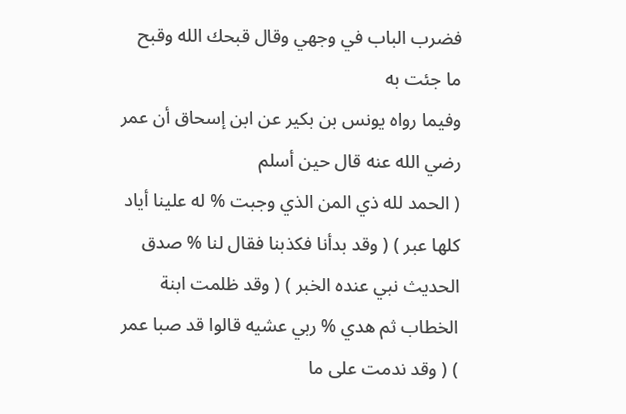فضرب الباب في وجهي وقال قبحك الله وقبح ما جئت به
وفيما رواه يونس بن بكير عن ابن إسحاق أن عمر رضي الله عنه قال حين أسلم
( الحمد لله ذي المن الذي وجبت % له علينا أياد كلها عبر ) ( وقد بدأنا فكذبنا فقال لنا % صدق الحديث نبي عنده الخبر ) ( وقد ظلمت ابنة الخطاب ثم هدي % ربي عشيه قالوا قد صبا عمر ) ( وقد ندمت على ما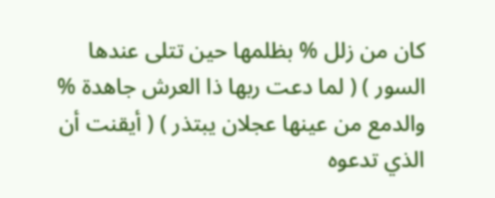كان من زلل % بظلمها حين تتلى عندها السور ) ( لما دعت ربها ذا العرش جاهدة % والدمع من عينها عجلان يبتذر ) ( أيقنت أن الذي تدعوه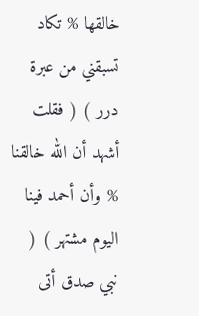خالقها % تكاد تسبقني من عبرة درر ) ( فقلت أشهد أن الله خالقنا % وأن أحمد فينا اليوم مشتهر ) ( نبي صدق أتى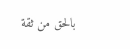بالحق من ثقة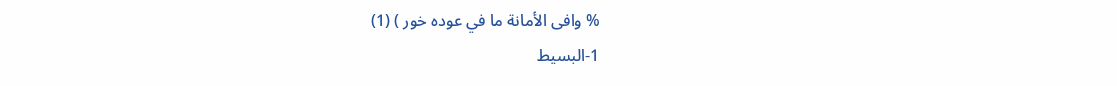% وافى الأمانة ما في عوده خور ) (1)
1-البسيط